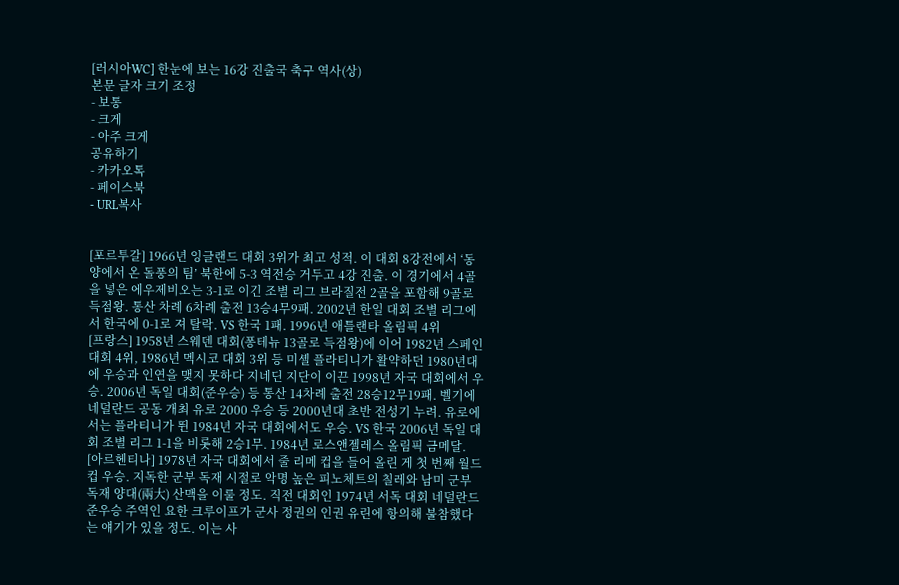[러시아WC] 한눈에 보는 16강 진출국 축구 역사(상)
본문 글자 크기 조정
- 보통
- 크게
- 아주 크게
공유하기
- 카카오톡
- 페이스북
- URL복사


[포르투갈] 1966년 잉글랜드 대회 3위가 최고 성적. 이 대회 8강전에서 ‘동양에서 온 돌풍의 팀’ 북한에 5-3 역전승 거두고 4강 진출. 이 경기에서 4골을 넣은 에우제비오는 3-1로 이긴 조별 리그 브라질전 2골을 포함해 9골로 득점왕. 통산 차례 6차례 출전 13승4무9패. 2002년 한일 대회 조별 리그에서 한국에 0-1로 져 탈락. VS 한국 1패. 1996년 애틀랜타 올림픽 4위
[프랑스] 1958년 스웨덴 대회(퐁테뉴 13골로 득점왕)에 이어 1982년 스페인 대회 4위, 1986년 멕시코 대회 3위 등 미셸 플라티니가 활약하던 1980년대에 우승과 인연을 맺지 못하다 지네딘 지단이 이끈 1998년 자국 대회에서 우승. 2006년 독일 대회(준우승) 등 통산 14차례 출전 28승12무19패. 벨기에 네덜란드 공동 개최 유로 2000 우승 등 2000년대 초반 전성기 누려. 유로에서는 플라티니가 뛴 1984년 자국 대회에서도 우승. VS 한국 2006년 독일 대회 조별 리그 1-1을 비롯해 2승1무. 1984년 로스앤젤레스 올림픽 금메달.
[아르헨티나] 1978년 자국 대회에서 줄 리메 컵을 들어 올린 게 첫 번째 월드컵 우승. 지독한 군부 독재 시절로 악명 높은 피노체트의 칠레와 남미 군부 독재 양대(兩大) 산맥을 이룰 정도. 직전 대회인 1974년 서독 대회 네덜란드 준우승 주역인 요한 크루이프가 군사 정권의 인권 유린에 항의해 불참했다는 얘기가 있을 정도. 이는 사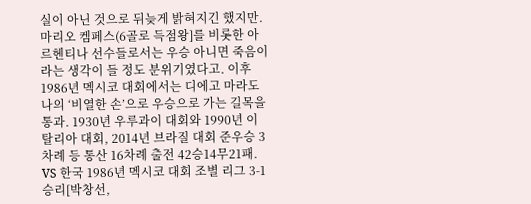실이 아닌 것으로 뒤늦게 밝혀지긴 했지만. 마리오 켐페스(6골로 득점왕]를 비롯한 아르헨티나 선수들로서는 우승 아니면 죽음이라는 생각이 들 정도 분위기였다고. 이후 1986년 멕시코 대회에서는 디에고 마라도나의 ‘비열한 손’으로 우승으로 가는 길목을 통과. 1930년 우루과이 대회와 1990년 이탈리아 대회, 2014년 브라질 대회 준우승 3차례 등 통산 16차례 출전 42승14무21패. VS 한국 1986년 멕시코 대회 조별 리그 3-1 승리[박창선,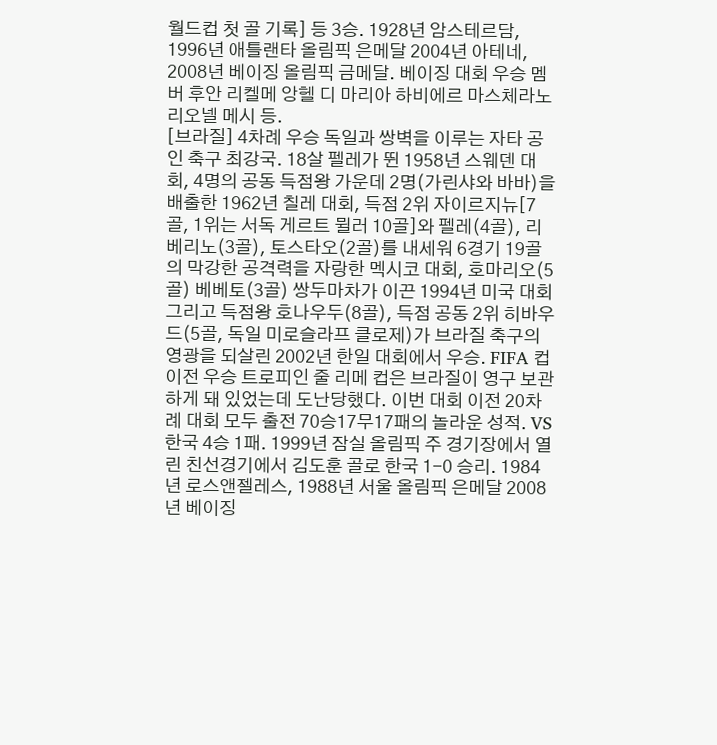월드컵 첫 골 기록] 등 3승. 1928년 암스테르담, 1996년 애틀랜타 올림픽 은메달 2004년 아테네, 2008년 베이징 올림픽 금메달. 베이징 대회 우승 멤버 후안 리켈메 앙헬 디 마리아 하비에르 마스체라노 리오넬 메시 등.
[브라질] 4차례 우승 독일과 쌍벽을 이루는 자타 공인 축구 최강국. 18살 펠레가 뛴 1958년 스웨덴 대회, 4명의 공동 득점왕 가운데 2명(가린샤와 바바)을 배출한 1962년 칠레 대회, 득점 2위 자이르지뉴[7골, 1위는 서독 게르트 뮐러 10골]와 펠레(4골), 리베리노(3골), 토스타오(2골)를 내세워 6경기 19골의 막강한 공격력을 자랑한 멕시코 대회, 호마리오(5골) 베베토(3골) 쌍두마차가 이끈 1994년 미국 대회 그리고 득점왕 호나우두(8골), 득점 공동 2위 히바우드(5골, 독일 미로슬라프 클로제)가 브라질 축구의 영광을 되살린 2002년 한일 대회에서 우승. FIFA 컵 이전 우승 트로피인 줄 리메 컵은 브라질이 영구 보관하게 돼 있었는데 도난당했다. 이번 대회 이전 20차례 대회 모두 출전 70승17무17패의 놀라운 성적. VS 한국 4승 1패. 1999년 잠실 올림픽 주 경기장에서 열린 친선경기에서 김도훈 골로 한국 1-0 승리. 1984년 로스앤젤레스, 1988년 서울 올림픽 은메달 2008년 베이징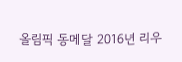올림픽 동메달 2016년 리우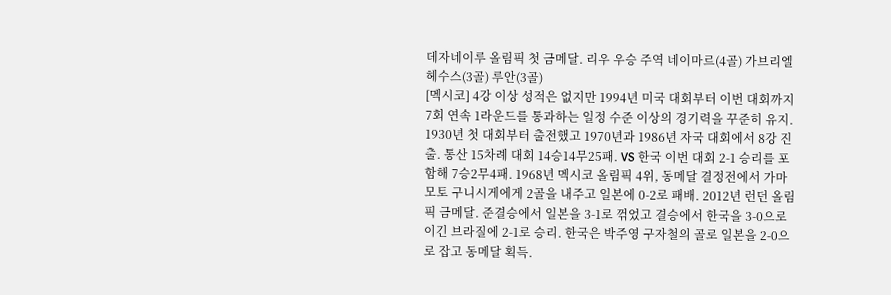데자네이루 올림픽 첫 금메달. 리우 우승 주역 네이마르(4골) 가브리엘 헤수스(3골) 루안(3골)
[멕시코] 4강 이상 성적은 없지만 1994년 미국 대회부터 이번 대회까지 7회 연속 1라운드를 통과하는 일정 수준 이상의 경기력을 꾸준히 유지. 1930년 첫 대회부터 출전했고 1970년과 1986년 자국 대회에서 8강 진출. 통산 15차례 대회 14승14무25패. VS 한국 이번 대회 2-1 승리를 포함해 7승2무4패. 1968년 멕시코 올림픽 4위, 동메달 결정전에서 가마모토 구니시게에게 2골을 내주고 일본에 0-2로 패배. 2012년 런던 올림픽 금메달. 준결승에서 일본을 3-1로 꺾었고 결승에서 한국을 3-0으로 이긴 브라질에 2-1로 승리. 한국은 박주영 구자철의 골로 일본을 2-0으로 잡고 동메달 획득.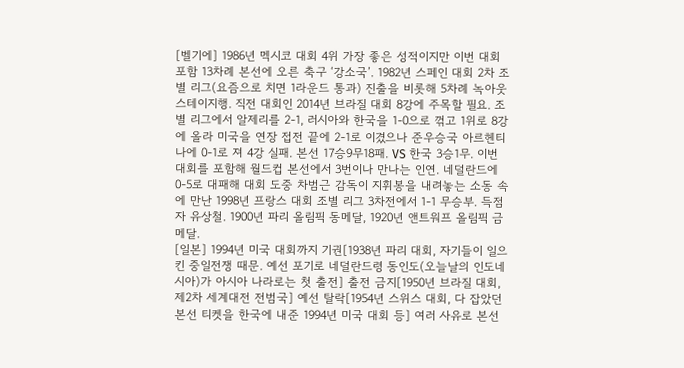[벨기에] 1986년 멕시코 대회 4위 가장 좋은 성적이지만 이번 대회 포함 13차례 본선에 오른 축구 ‘강소국’. 1982년 스페인 대회 2차 조별 리그(요즘으로 치면 1라운드 통과) 진출을 비롯해 5차례 녹아웃 스테이지행. 직전 대회인 2014년 브라질 대회 8강에 주목할 필요. 조별 리그에서 알제리를 2-1, 러시아와 한국을 1-0으로 꺾고 1위로 8강에 올라 미국을 연장 접전 끝에 2-1로 이겼으나 준우승국 아르헨티나에 0-1로 져 4강 실패. 본선 17승9무18패. VS 한국 3승1무. 이번 대회를 포함해 월드컵 본선에서 3번이나 만나는 인연. 네덜란드에 0-5로 대패해 대회 도중 차범근 감독이 지휘봉을 내려놓는 소동 속에 만난 1998년 프랑스 대회 조별 리그 3차전에서 1-1 무승부. 득점자 유상철. 1900년 파리 올림픽 동메달, 1920년 앤트워프 올림픽 금메달.
[일본] 1994년 미국 대회까지 기권[1938년 파리 대회, 자기들이 일으킨 중일전쟁 때문. 예선 포기로 네덜란드령 동인도(오늘날의 인도네시아)가 아시아 나라로는 첫 출전] 출전 금지[1950년 브라질 대회, 제2차 세계대전 전범국] 예선 탈락[1954년 스위스 대회, 다 잡았던 본선 티켓을 한국에 내준 1994년 미국 대회 등] 여러 사유로 본선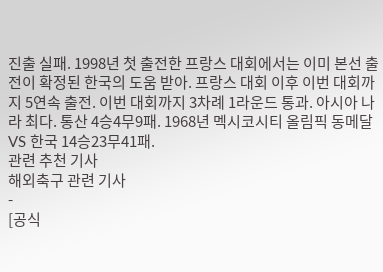진출 실패. 1998년 첫 출전한 프랑스 대회에서는 이미 본선 출전이 확정된 한국의 도움 받아. 프랑스 대회 이후 이번 대회까지 5연속 출전. 이번 대회까지 3차례 1라운드 통과. 아시아 나라 최다. 통산 4승4무9패. 1968년 멕시코시티 올림픽 동메달 VS 한국 14승23무41패.
관련 추천 기사
해외축구 관련 기사
-
[공식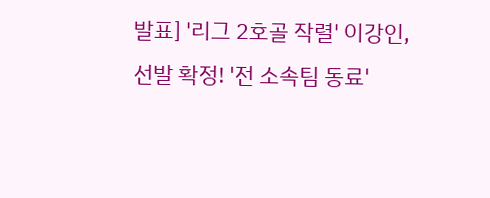발표] '리그 2호골 작렬' 이강인, 선발 확정! '전 소속팀 동료'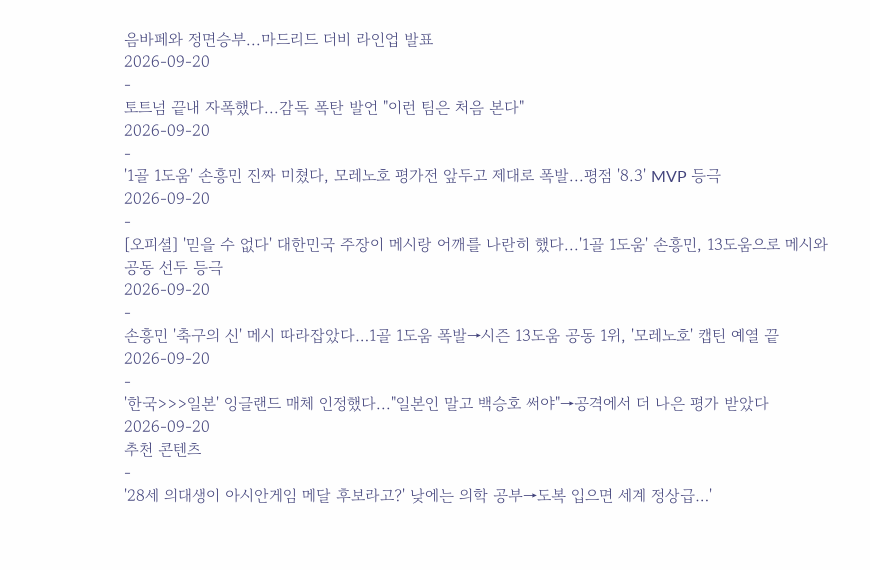음바페와 정면승부...마드리드 더비 라인업 발표
2026-09-20
-
토트넘 끝내 자폭했다...감독 폭탄 발언 "이런 팀은 처음 본다"
2026-09-20
-
'1골 1도움' 손흥민 진짜 미쳤다, 모레노호 평가전 앞두고 제대로 폭발...평점 '8.3' MVP 등극
2026-09-20
-
[오피셜] '믿을 수 없다' 대한민국 주장이 메시랑 어깨를 나란히 했다...'1골 1도움' 손흥민, 13도움으로 메시와 공동 선두 등극
2026-09-20
-
손흥민 '축구의 신' 메시 따라잡았다…1골 1도움 폭발→시즌 13도움 공동 1위, '모레노호' 캡틴 예열 끝
2026-09-20
-
'한국>>>일본' 잉글랜드 매체 인정했다..."일본인 말고 백승호 써야"→공격에서 더 나은 평가 받았다
2026-09-20
추천 콘텐츠
-
'28세 의대생이 아시안게임 메달 후보라고?' 낮에는 의학 공부→도복 입으면 세계 정상급…'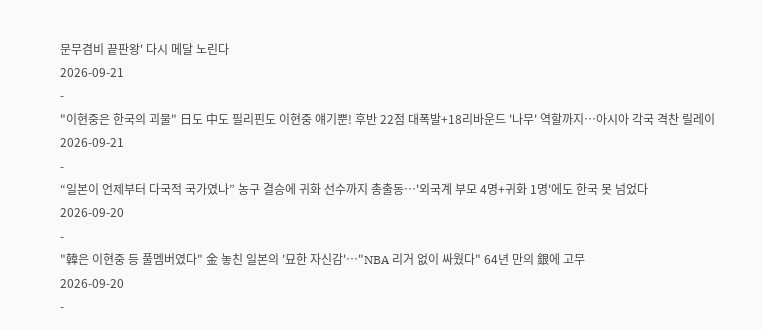문무겸비 끝판왕' 다시 메달 노린다
2026-09-21
-
"이현중은 한국의 괴물" 日도 中도 필리핀도 이현중 얘기뿐! 후반 22점 대폭발+18리바운드 '나무' 역할까지…아시아 각국 격찬 릴레이
2026-09-21
-
“일본이 언제부터 다국적 국가였나” 농구 결승에 귀화 선수까지 총출동…'외국계 부모 4명+귀화 1명'에도 한국 못 넘었다
2026-09-20
-
"韓은 이현중 등 풀멤버였다" 金 놓친 일본의 '묘한 자신감'…"NBA 리거 없이 싸웠다" 64년 만의 銀에 고무
2026-09-20
-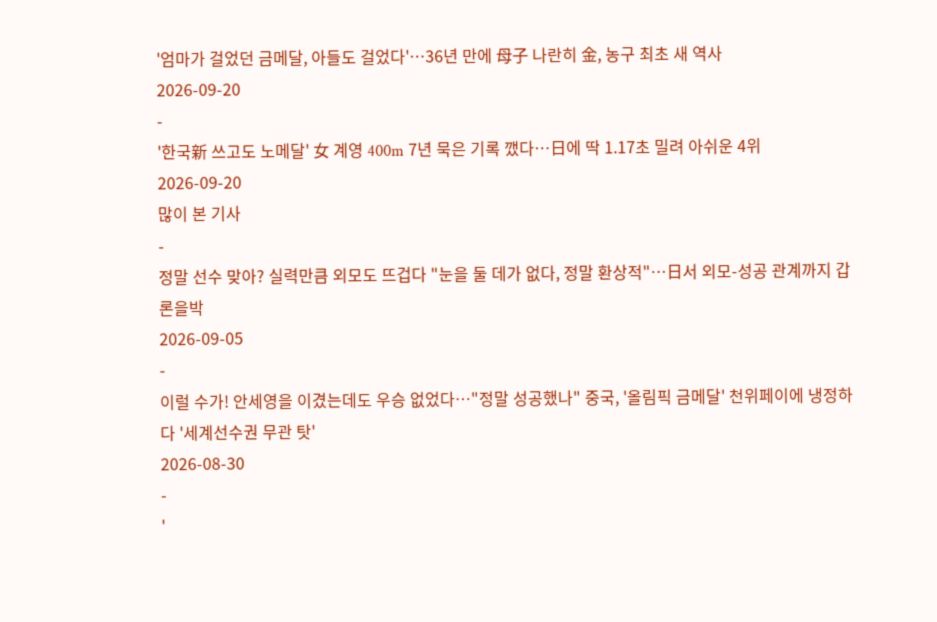'엄마가 걸었던 금메달, 아들도 걸었다'…36년 만에 母子 나란히 金, 농구 최초 새 역사
2026-09-20
-
'한국新 쓰고도 노메달' 女 계영 400m 7년 묵은 기록 깼다…日에 딱 1.17초 밀려 아쉬운 4위
2026-09-20
많이 본 기사
-
정말 선수 맞아? 실력만큼 외모도 뜨겁다 "눈을 둘 데가 없다, 정말 환상적"…日서 외모-성공 관계까지 갑론을박
2026-09-05
-
이럴 수가! 안세영을 이겼는데도 우승 없었다…"정말 성공했나" 중국, '올림픽 금메달' 천위페이에 냉정하다 '세계선수권 무관 탓'
2026-08-30
-
'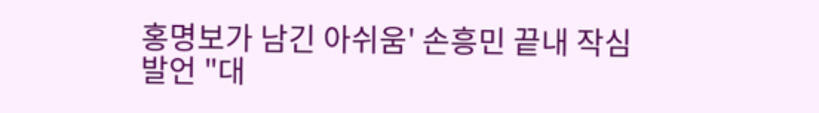홍명보가 남긴 아쉬움' 손흥민 끝내 작심 발언 "대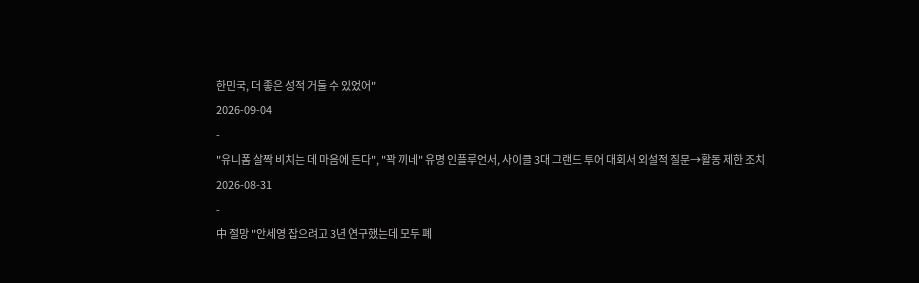한민국, 더 좋은 성적 거둘 수 있었어"
2026-09-04
-
"유니폼 살짝 비치는 데 마음에 든다", "꽉 끼네" 유명 인플루언서, 사이클 3대 그랜드 투어 대회서 외설적 질문→활동 제한 조치
2026-08-31
-
中 절망 "안세영 잡으려고 3년 연구했는데 모두 폐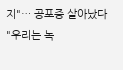지"… 공포증 살아났다 "우리는 녹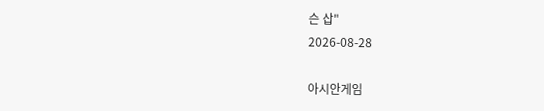슨 삽"
2026-08-28

아시안게임